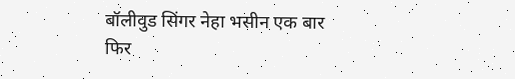बॉलीवुड सिंगर नेहा भसीन एक बार फिर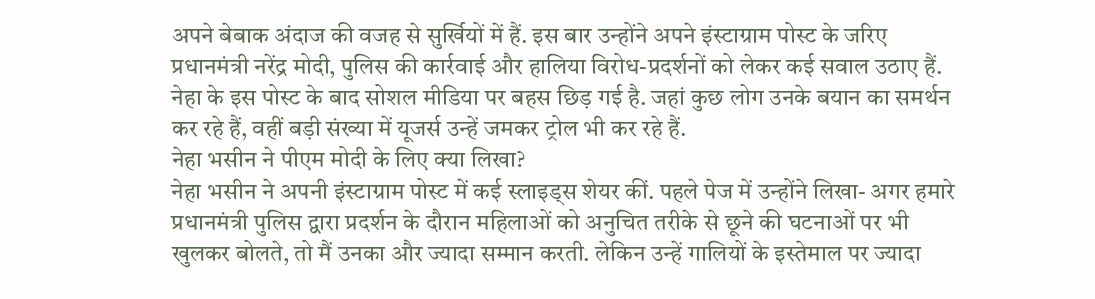अपने बेबाक अंदाज की वजह से सुर्खियों में हैं. इस बार उन्होंने अपने इंस्टाग्राम पोस्ट के जरिए प्रधानमंत्री नरेंद्र मोदी, पुलिस की कार्रवाई और हालिया विरोध-प्रदर्शनों को लेकर कई सवाल उठाए हैं. नेहा के इस पोस्ट के बाद सोशल मीडिया पर बहस छिड़ गई है. जहां कुछ लोग उनके बयान का समर्थन कर रहे हैं, वहीं बड़ी संख्या में यूजर्स उन्हें जमकर ट्रोल भी कर रहे हैं.
नेहा भसीन ने पीएम मोदी के लिए क्या लिखा?
नेहा भसीन ने अपनी इंस्टाग्राम पोस्ट में कई स्लाइड्स शेयर कीं. पहले पेज में उन्होंने लिखा- अगर हमारे प्रधानमंत्री पुलिस द्वारा प्रदर्शन के दौरान महिलाओं को अनुचित तरीके से छूने की घटनाओं पर भी खुलकर बोलते, तो मैं उनका और ज्यादा सम्मान करती. लेकिन उन्हें गालियों के इस्तेमाल पर ज्यादा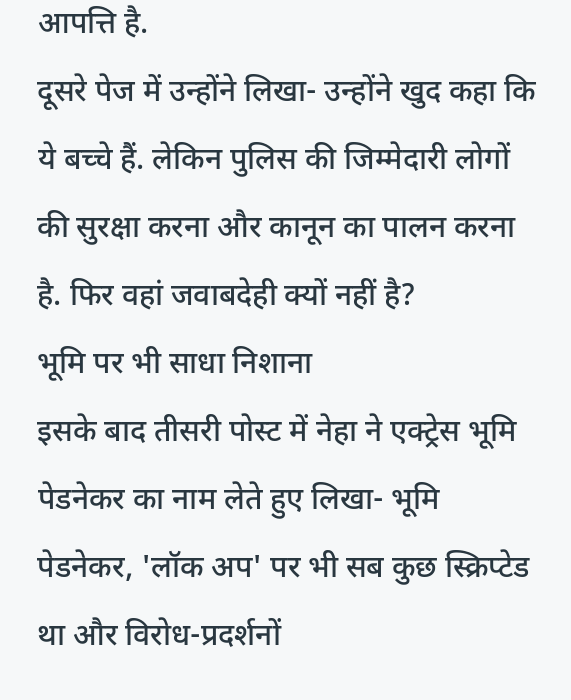आपत्ति है.
दूसरे पेज में उन्होंने लिखा- उन्होंने खुद कहा कि ये बच्चे हैं. लेकिन पुलिस की जिम्मेदारी लोगों की सुरक्षा करना और कानून का पालन करना है. फिर वहां जवाबदेही क्यों नहीं है?
भूमि पर भी साधा निशाना
इसके बाद तीसरी पोस्ट में नेहा ने एक्ट्रेस भूमि पेडनेकर का नाम लेते हुए लिखा- भूमि पेडनेकर, 'लॉक अप' पर भी सब कुछ स्क्रिप्टेड था और विरोध-प्रदर्शनों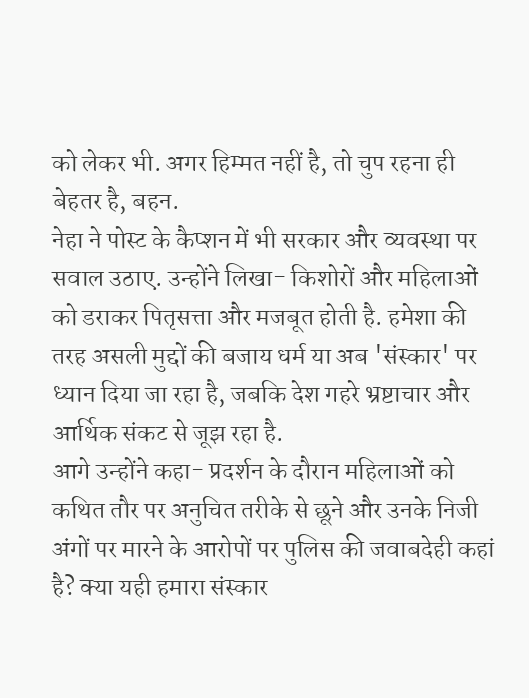को लेकर भी. अगर हिम्मत नहीं है, तो चुप रहना ही बेहतर है, बहन.
नेहा ने पोस्ट के कैप्शन में भी सरकार और व्यवस्था पर सवाल उठाए. उन्होंने लिखा- किशोरों और महिलाओं को डराकर पितृसत्ता और मजबूत होती है. हमेशा की तरह असली मुद्दों की बजाय धर्म या अब 'संस्कार' पर ध्यान दिया जा रहा है, जबकि देश गहरे भ्रष्टाचार और आर्थिक संकट से जूझ रहा है.
आगे उन्होंने कहा- प्रदर्शन के दौरान महिलाओं को कथित तौर पर अनुचित तरीके से छूने और उनके निजी अंगों पर मारने के आरोपों पर पुलिस की जवाबदेही कहां है? क्या यही हमारा संस्कार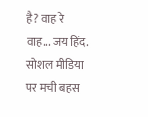है? वाह रे वाह... जय हिंद.
सोशल मीडिया पर मची बहस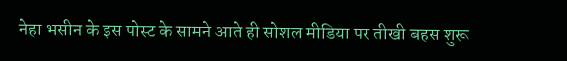नेहा भसीन के इस पोस्ट के सामने आते ही सोशल मीडिया पर तीखी बहस शुरू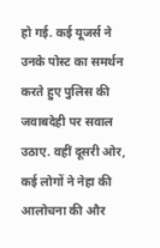हो गई. कई यूजर्स ने उनके पोस्ट का समर्थन करते हुए पुलिस की जवाबदेही पर सवाल उठाए. वहीं दूसरी ओर, कई लोगों ने नेहा की आलोचना की और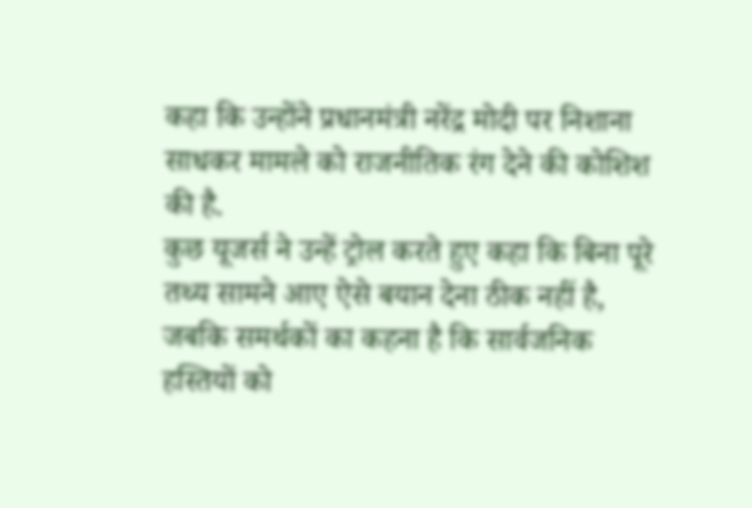कहा कि उन्होंने प्रधानमंत्री नरेंद्र मोदी पर निशाना साधकर मामले को राजनीतिक रंग देने की कोशिश की है.
कुछ यूजर्स ने उन्हें ट्रोल करते हुए कहा कि बिना पूरे तथ्य सामने आए ऐसे बयान देना ठीक नहीं है, जबकि समर्थकों का कहना है कि सार्वजनिक हस्तियों को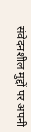संवेदनशील मुद्दों पर अपनी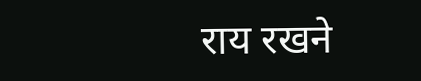राय रखने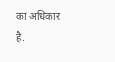का अधिकार है.